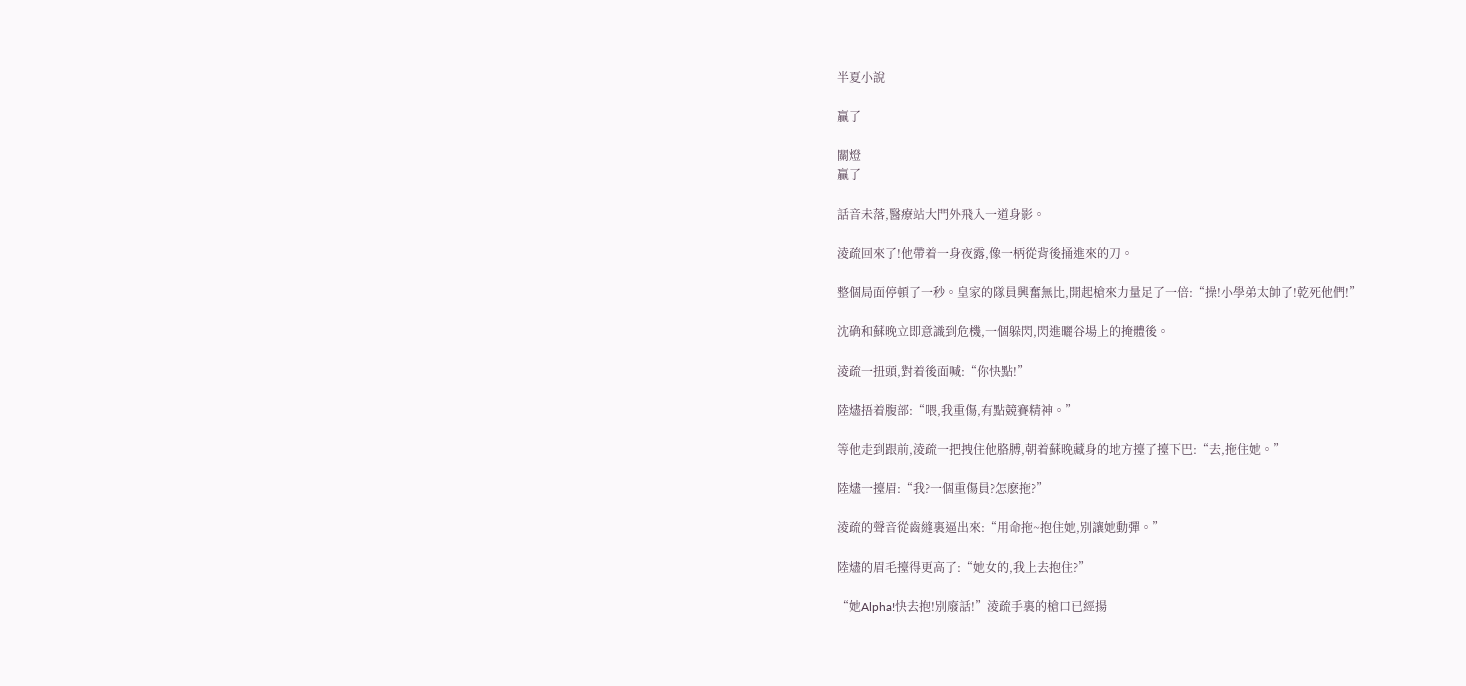半夏小說

贏了

關燈
贏了

話音未落,醫療站大門外飛入一道身影。

淩疏回來了!他帶着一身夜露,像一柄從背後捅進來的刀。

整個局面停頓了一秒。皇家的隊員興奮無比,開起槍來力量足了一倍:“操!小學弟太帥了!乾死他們!”

沈确和蘇晚立即意識到危機,一個躲閃,閃進曬谷場上的掩體後。

淩疏一扭頭,對着後面喊:“你快點!”

陸燼捂着腹部:“喂,我重傷,有點競賽精神。”

等他走到跟前,淩疏一把拽住他胳膊,朝着蘇晚藏身的地方擡了擡下巴:“去,拖住她。”

陸燼一擡眉:“我?一個重傷員?怎麽拖?”

淩疏的聲音從齒縫裏逼出來:“用命拖~抱住她,別讓她動彈。”

陸燼的眉毛擡得更高了:“她女的,我上去抱住?”

“她Alpha!快去抱!別廢話!”淩疏手裏的槍口已經揚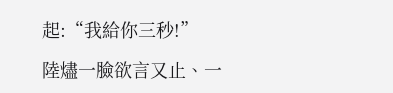起:“我給你三秒!”

陸燼一臉欲言又止、一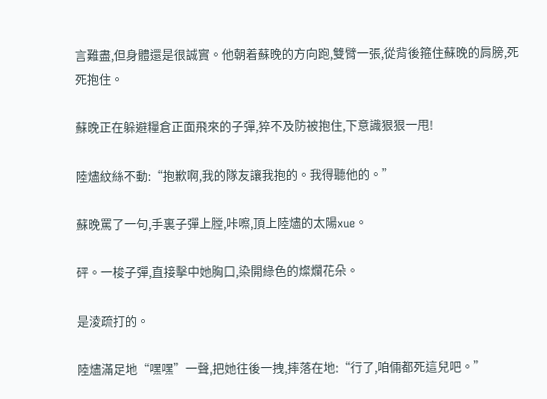言難盡,但身體還是很誠實。他朝着蘇晚的方向跑,雙臂一張,從背後箍住蘇晚的肩膀,死死抱住。

蘇晚正在躲避糧倉正面飛來的子彈,猝不及防被抱住,下意識狠狠一甩!

陸燼紋絲不動:“抱歉啊,我的隊友讓我抱的。我得聽他的。”

蘇晚罵了一句,手裏子彈上膛,咔嚓,頂上陸燼的太陽xue。

砰。一梭子彈,直接擊中她胸口,染開綠色的燦爛花朵。

是淩疏打的。

陸燼滿足地“嘿嘿”一聲,把她往後一拽,摔落在地:“行了,咱倆都死這兒吧。”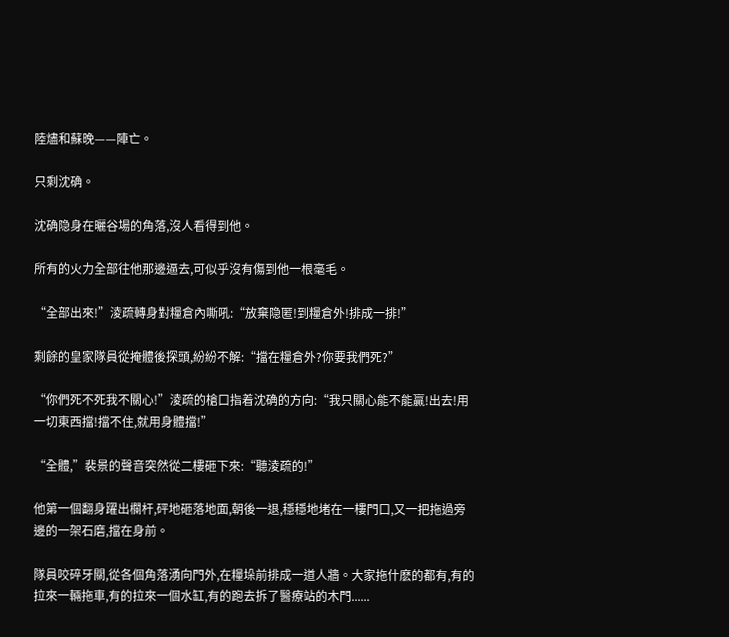陸燼和蘇晚——陣亡。

只剩沈确。

沈确隐身在曬谷場的角落,沒人看得到他。

所有的火力全部往他那邊逼去,可似乎沒有傷到他一根毫毛。

“全部出來!”淩疏轉身對糧倉內嘶吼:“放棄隐匿!到糧倉外!排成一排!”

剩餘的皇家隊員從掩體後探頭,紛紛不解:“擋在糧倉外?你要我們死?”

“你們死不死我不關心!”淩疏的槍口指着沈确的方向:“我只關心能不能贏!出去!用一切東西擋!擋不住,就用身體擋!”

“全體,”裴景的聲音突然從二樓砸下來:“聽淩疏的!”

他第一個翻身躍出欄杆,砰地砸落地面,朝後一退,穩穩地堵在一樓門口,又一把拖過旁邊的一架石磨,擋在身前。

隊員咬碎牙關,從各個角落湧向門外,在糧垛前排成一道人牆。大家拖什麽的都有,有的拉來一輛拖車,有的拉來一個水缸,有的跑去拆了醫療站的木門......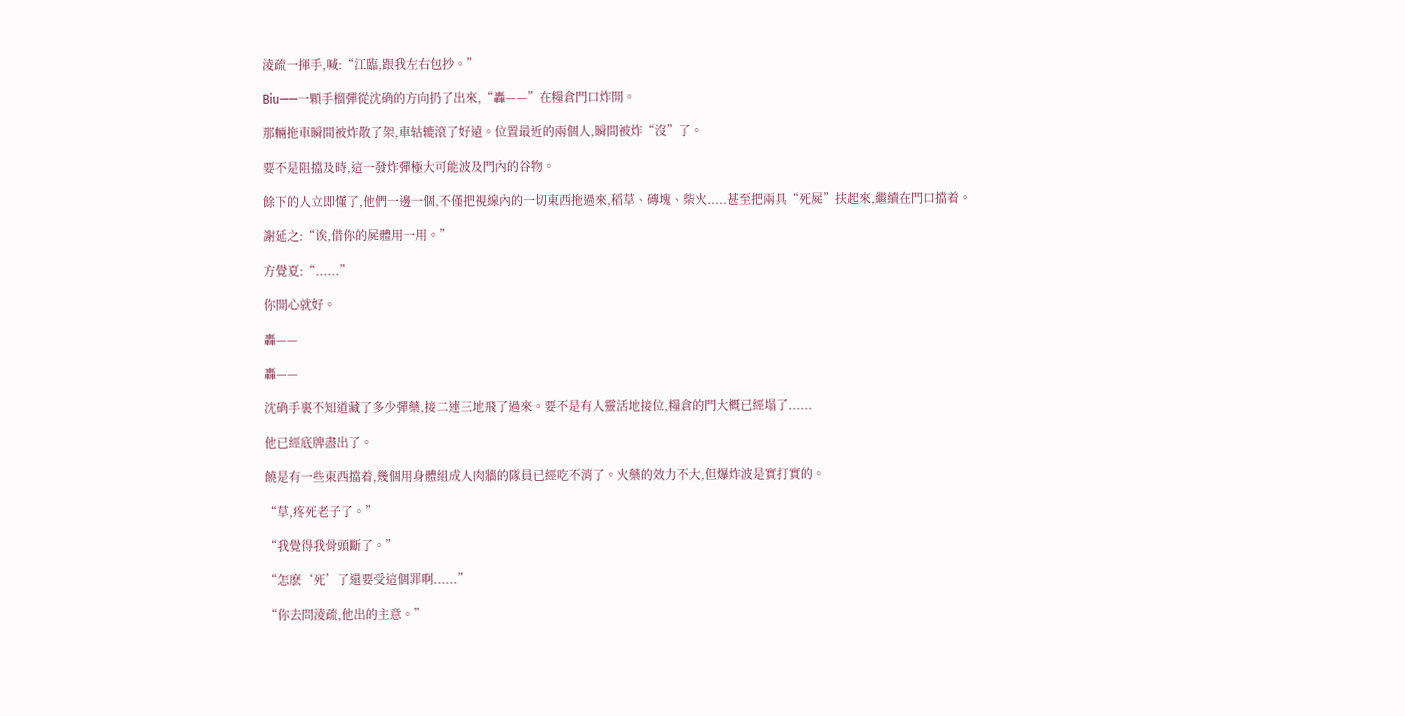淩疏一揮手,喊:“江臨,跟我左右包抄。”

Biu——一顆手榴彈從沈确的方向扔了出來,“轟——”在糧倉門口炸開。

那輛拖車瞬間被炸散了架,車轱辘滾了好遠。位置最近的兩個人,瞬間被炸“沒”了。

要不是阻擋及時,這一發炸彈極大可能波及門內的谷物。

餘下的人立即懂了,他們一邊一個,不僅把視線內的一切東西拖過來,稻草、磚塊、柴火.....甚至把兩具“死屍”扶起來,繼續在門口擋着。

謝延之:“诶,借你的屍體用一用。”

方覺夏:“......”

你開心就好。

轟——

轟——

沈确手裏不知道藏了多少彈藥,接二連三地飛了過來。要不是有人靈活地接位,糧倉的門大概已經塌了......

他已經底牌盡出了。

饒是有一些東西擋着,幾個用身體組成人肉牆的隊員已經吃不消了。火藥的效力不大,但爆炸波是實打實的。

“草,疼死老子了。”

“我覺得我骨頭斷了。”

“怎麽‘死’了還要受這個罪啊......”

“你去問淩疏,他出的主意。”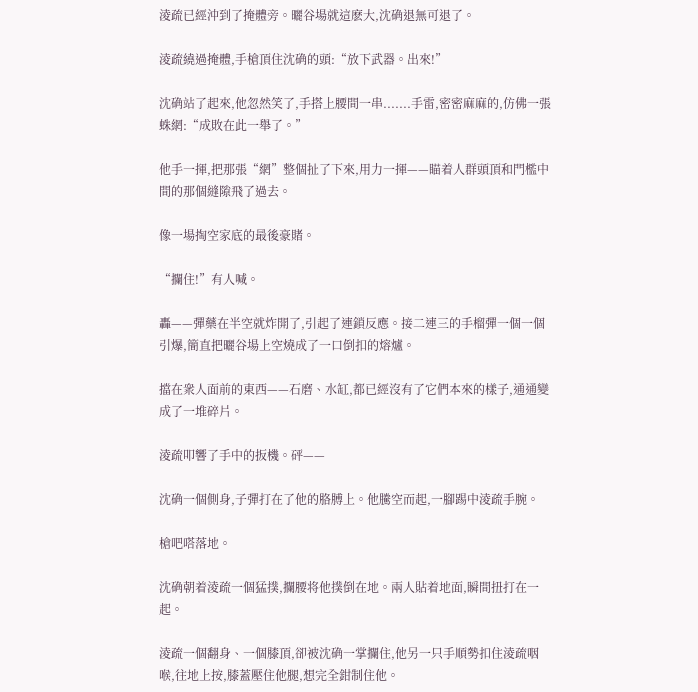淩疏已經沖到了掩體旁。曬谷場就這麽大,沈确退無可退了。

淩疏繞過掩體,手槍頂住沈确的頭:“放下武器。出來!”

沈确站了起來,他忽然笑了,手搭上腰間一串.......手雷,密密麻麻的,仿佛一張蛛網:“成敗在此一舉了。”

他手一揮,把那張“網”整個扯了下來,用力一揮——瞄着人群頭頂和門檻中間的那個縫隙飛了過去。

像一場掏空家底的最後豪賭。

“攔住!”有人喊。

轟——彈藥在半空就炸開了,引起了連鎖反應。接二連三的手榴彈一個一個引爆,簡直把曬谷場上空燒成了一口倒扣的熔爐。

擋在衆人面前的東西——石磨、水缸,都已經沒有了它們本來的樣子,通通變成了一堆碎片。

淩疏叩響了手中的扳機。砰——

沈确一個側身,子彈打在了他的胳膊上。他騰空而起,一腳踢中淩疏手腕。

槍吧嗒落地。

沈确朝着淩疏一個猛撲,攔腰将他撲倒在地。兩人貼着地面,瞬間扭打在一起。

淩疏一個翻身、一個膝頂,卻被沈确一掌攔住,他另一只手順勢扣住淩疏咽喉,往地上按,膝蓋壓住他腿,想完全鉗制住他。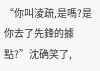“你叫淩疏,是嗎?是你去了先鋒的據點?”沈确笑了,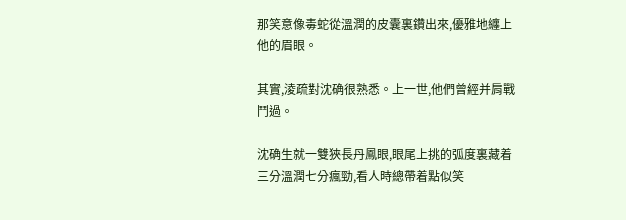那笑意像毒蛇從溫潤的皮囊裏鑽出來,優雅地纏上他的眉眼。

其實,淩疏對沈确很熟悉。上一世,他們曾經并肩戰鬥過。

沈确生就一雙狹長丹鳳眼,眼尾上挑的弧度裏藏着三分溫潤七分瘋勁,看人時總帶着點似笑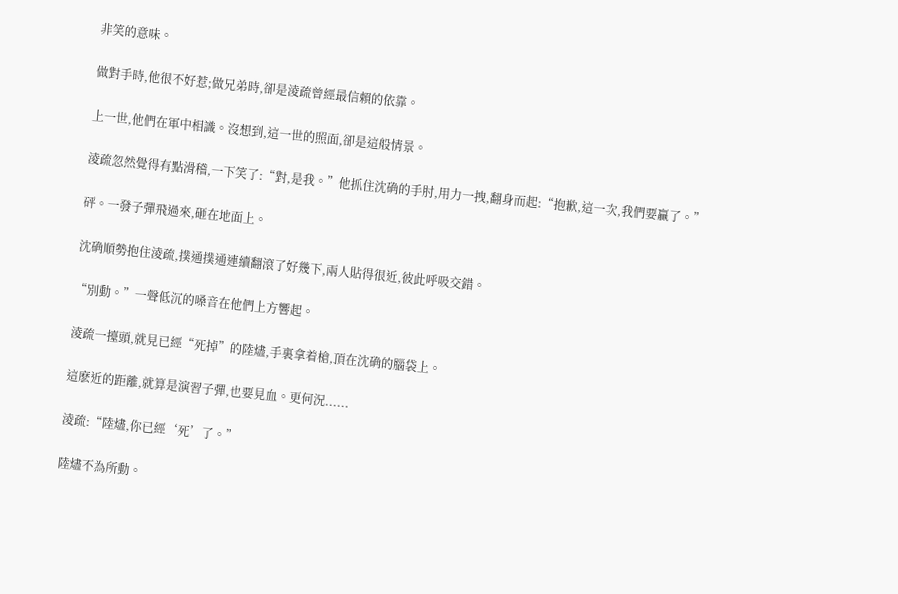非笑的意味。

做對手時,他很不好惹;做兄弟時,卻是淩疏曾經最信賴的依靠。

上一世,他們在軍中相識。沒想到,這一世的照面,卻是這般情景。

淩疏忽然覺得有點滑稽,一下笑了:“對,是我。”他抓住沈确的手肘,用力一拽,翻身而起:“抱歉,這一次,我們要贏了。”

砰。一發子彈飛過來,砸在地面上。

沈确順勢抱住淩疏,撲通撲通連續翻滾了好幾下,兩人貼得很近,彼此呼吸交錯。

“別動。”一聲低沉的嗓音在他們上方響起。

淩疏一擡頭,就見已經“死掉”的陸燼,手裏拿着槍,頂在沈确的腦袋上。

這麽近的距離,就算是演習子彈,也要見血。更何況......

淩疏:“陸燼,你已經‘死’了。”

陸燼不為所動。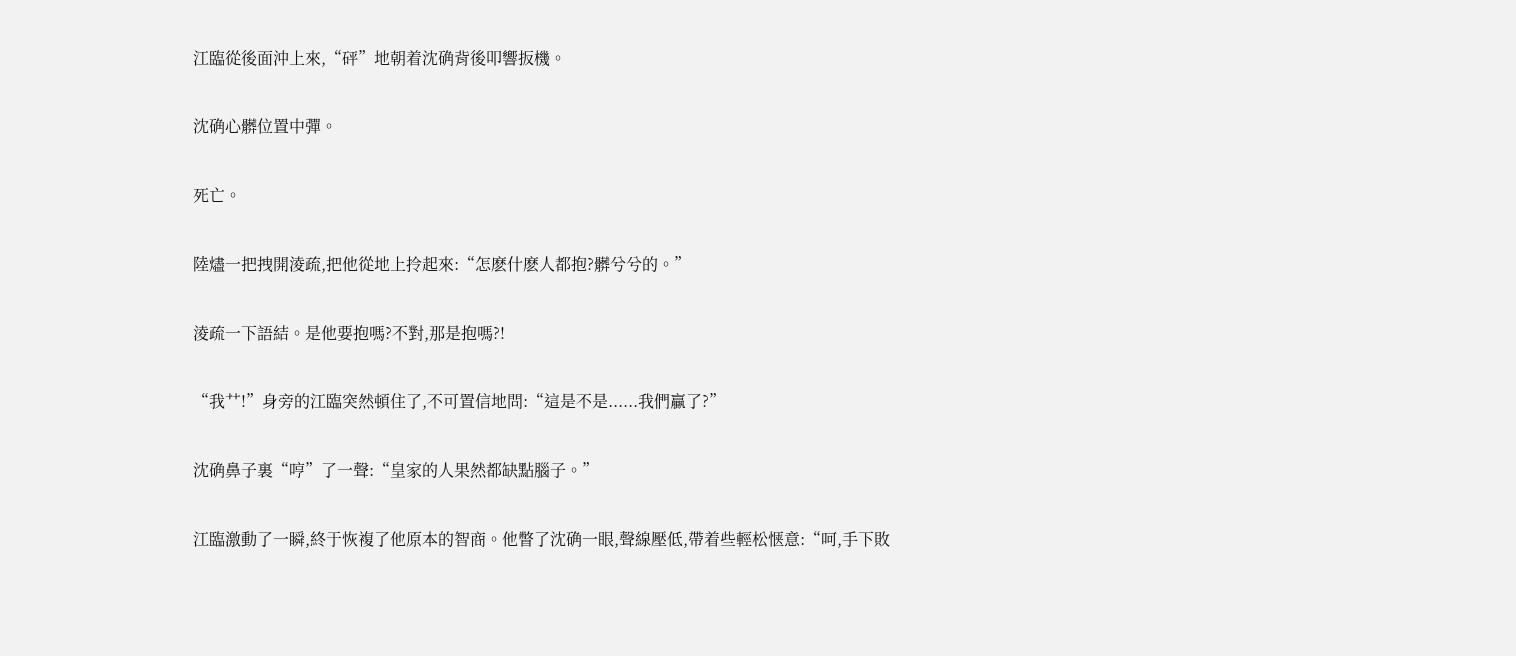江臨從後面沖上來,“砰”地朝着沈确背後叩響扳機。

沈确心髒位置中彈。

死亡。

陸燼一把拽開淩疏,把他從地上拎起來:“怎麽什麽人都抱?髒兮兮的。”

淩疏一下語結。是他要抱嗎?不對,那是抱嗎?!

“我艹!”身旁的江臨突然頓住了,不可置信地問:“這是不是......我們贏了?”

沈确鼻子裏“哼”了一聲:“皇家的人果然都缺點腦子。”

江臨激動了一瞬,終于恢複了他原本的智商。他瞥了沈确一眼,聲線壓低,帶着些輕松惬意:“呵,手下敗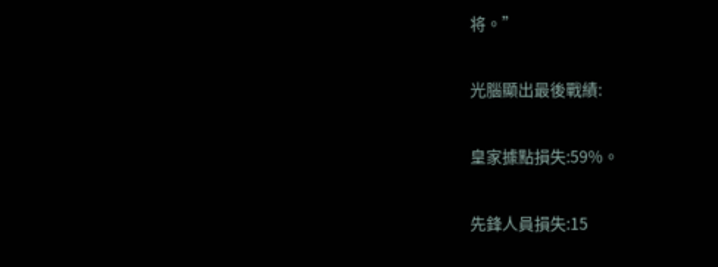将。”

光腦顯出最後戰績:

皇家據點損失:59%。

先鋒人員損失:15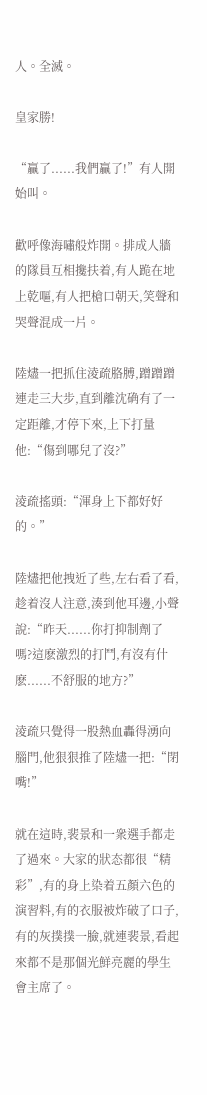人。全滅。

皇家勝!

“贏了......我們贏了!”有人開始叫。

歡呼像海嘯般炸開。排成人牆的隊員互相攙扶着,有人跪在地上乾嘔,有人把槍口朝天,笑聲和哭聲混成一片。

陸燼一把抓住淩疏胳膊,蹭蹭蹭連走三大步,直到離沈确有了一定距離,才停下來,上下打量他:“傷到哪兒了沒?”

淩疏搖頭:“渾身上下都好好的。”

陸燼把他拽近了些,左右看了看,趁着沒人注意,湊到他耳邊,小聲說:“昨天......你打抑制劑了嗎?這麽激烈的打鬥,有沒有什麽......不舒服的地方?”

淩疏只覺得一股熱血轟得湧向腦門,他狠狠推了陸燼一把:“閉嘴!”

就在這時,裴景和一衆選手都走了過來。大家的狀态都很“精彩”,有的身上染着五顏六色的演習料,有的衣服被炸破了口子,有的灰撲撲一臉,就連裴景,看起來都不是那個光鮮亮麗的學生會主席了。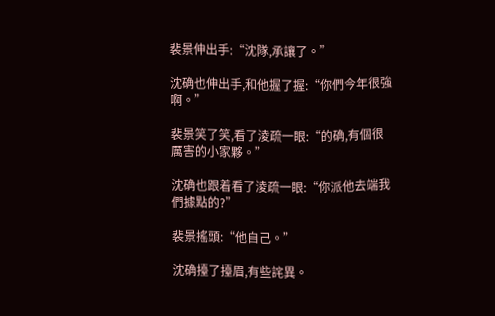裴景伸出手:“沈隊,承讓了。”

沈确也伸出手,和他握了握:“你們今年很強啊。”

裴景笑了笑,看了淩疏一眼:“的确,有個很厲害的小家夥。”

沈确也跟着看了淩疏一眼:“你派他去端我們據點的?”

裴景搖頭:“他自己。”

沈确擡了擡眉,有些詫異。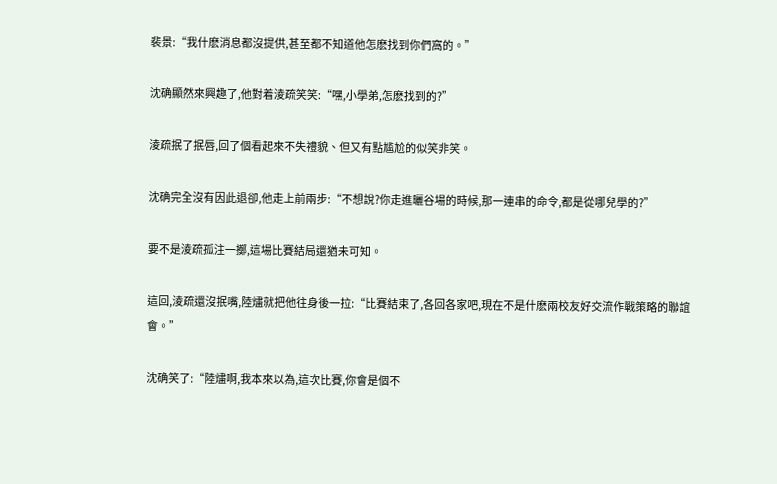裴景:“我什麽消息都沒提供,甚至都不知道他怎麽找到你們窩的。”

沈确顯然來興趣了,他對着淩疏笑笑:“嘿,小學弟,怎麽找到的?”

淩疏抿了抿唇,回了個看起來不失禮貌、但又有點尴尬的似笑非笑。

沈确完全沒有因此退卻,他走上前兩步:“不想說?你走進曬谷場的時候,那一連串的命令,都是從哪兒學的?”

要不是淩疏孤注一擲,這場比賽結局還猶未可知。

這回,淩疏還沒抿嘴,陸燼就把他往身後一拉:“比賽結束了,各回各家吧,現在不是什麽兩校友好交流作戰策略的聯誼會。”

沈确笑了:“陸燼啊,我本來以為,這次比賽,你會是個不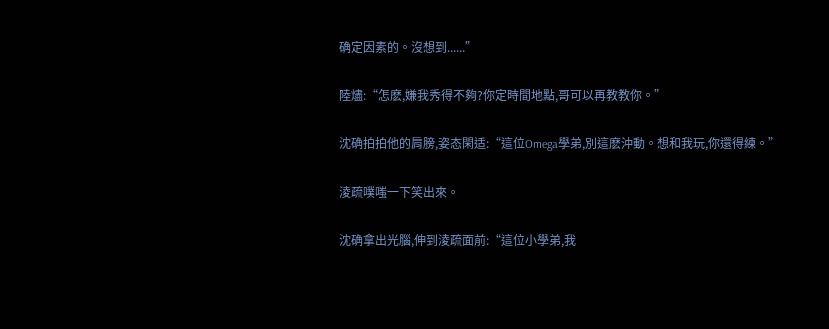确定因素的。沒想到......”

陸燼:“怎麽,嫌我秀得不夠?你定時間地點,哥可以再教教你。”

沈确拍拍他的肩膀,姿态閑适:“這位Omega學弟,別這麽沖動。想和我玩,你還得練。”

淩疏噗嗤一下笑出來。

沈确拿出光腦,伸到淩疏面前:“這位小學弟,我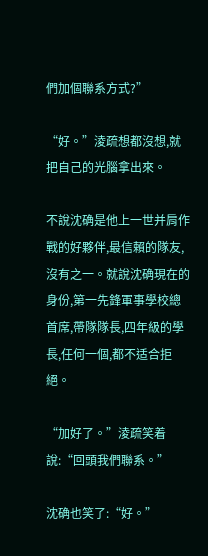們加個聯系方式?”

“好。”淩疏想都沒想,就把自己的光腦拿出來。

不說沈确是他上一世并肩作戰的好夥伴,最信賴的隊友,沒有之一。就說沈确現在的身份,第一先鋒軍事學校總首席,帶隊隊長,四年級的學長,任何一個,都不适合拒絕。

“加好了。”淩疏笑着說:“回頭我們聯系。”

沈确也笑了:“好。”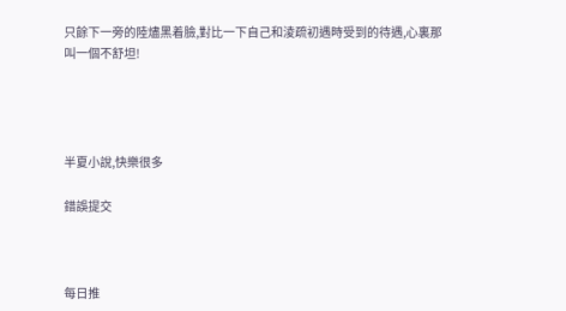只餘下一旁的陸燼黑着臉,對比一下自己和淩疏初遇時受到的待遇,心裏那叫一個不舒坦!




半夏小說,快樂很多

錯誤提交



每日推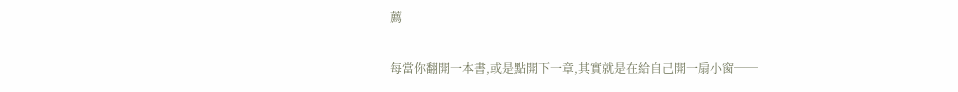薦

每當你翻開一本書,或是點開下一章,其實就是在給自己開一扇小窗──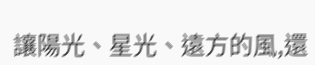讓陽光、星光、遠方的風,還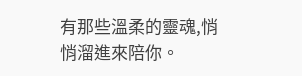有那些溫柔的靈魂,悄悄溜進來陪你。